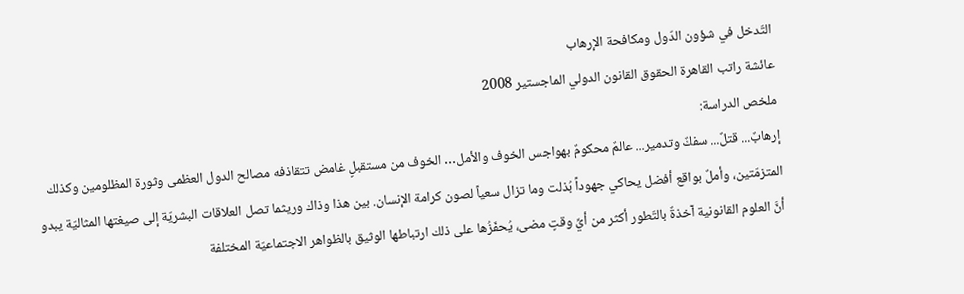التّدخل في شؤون الدّول ومكافحة الإرهاب
عائشة راتب القاهرة الحقوق القانون الدولي الماجستير 2008
ملخص الدراسة:
إرهابٌ... قتلٌ... سفكٌ وتدمير... عالمٌ محكومٌ بهواجس الخوف والأمل… الخوف من مستقبلٍ غامض تتقاذفه مصالح الدول العظمى وثورة المظلومين وكذلك المتزمّتين، وأملٌ بواقع أفضل يحاكي جهوداً بُذلت وما تزال سعياً لصون كرامة الإنسان. بين هذا وذاك وريثما تصل العلاقات البشريّة إلى صيغتها المثاليّة يبدو أنَّ العلوم القانونية آخذةٌ بالتّطور أكثر من أيِّ وقتٍ مضى، يُحفّزُها على ذلك ارتباطها الوثيق بالظواهر الاجتماعيّة المختلفة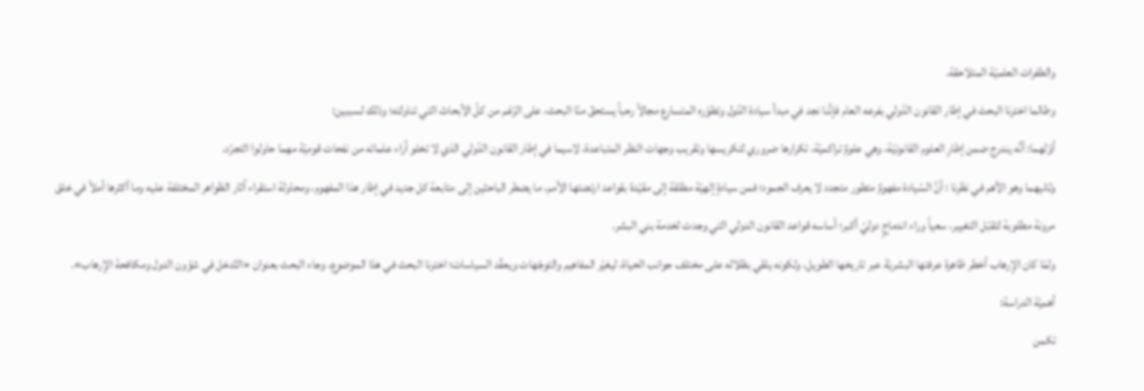والطفرات العلميّة المتلاحقة.
وطالما اخترنا البحث في إطار القانون الدّولي بفرعه العام فإنَّنا نجد في مبدأ سيادة الدّول وتطوّره المتسارع مجالاً رحباً يستحقّ منّا البحث، على الرّغم من كلّ الأبحاث التي تناولته؛ وذلك لسببين:
أوّلهما: أنَّه يندرج ضمن إطارِ العلوم القانونيّة، وهي علومٌ تراكميّة، تكرارها ضروري لتكريسها وتقريب وجهات النظر المتباعدة، لاسيما في إطار القانون الدّولي الذي لا تخلو آراء علمائه من نفحات قوميّة مهما حاولوا التجرّد.
وثانيهما وهو الأهم في نظرنا : أنَّ السّيادة مفهومٌ متطور متجدد لا يعرف الجمود؛ فمن سيادةٍ إلهيّة مطلقة إلى مقيّدة بقواعد ارتضتها الأمم، ما يضطر الباحثين إلى متابعة كل جديد في إطار هذا المفهوم، ومحاولة استقراء آثار الظواهر المختلفة عليه وما أكثرها أملاً في خلق مرونة مطلوبة لتقبّل التغيير، سعياً وراء اندماجٍ دوليّ أكبر؛ أساسه قواعد القانون الدولي التي وجدت لخدمة بني البشر.
ولمّا كان الإرهاب أخطر ظاهرة عرفتها البشريّة عبر تاريخها الطويل، ولكونه يلقي بظلاله على مختلف جوانب الحياة، ليغيّر المفاهيم والتوجّهات ويعقّد السياسات؛ اخترنا البحث في هذا الموضوع، وجاء البحث بعنوان «التّدخل في شؤون الدول ومكافحة الإرهاب».
أهميّة الدراسة:
تكمن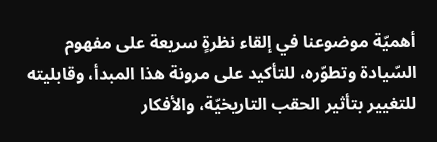أهميّة موضوعنا في إلقاء نظرةٍ سريعة على مفهوم السّيادة وتطوّره، للتأكيد على مرونة هذا المبدأ، وقابليته للتغيير بتأثير الحقب التاريخيّة، والأفكار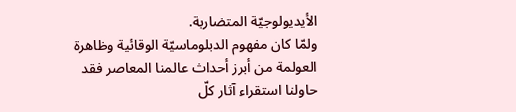الأيديولوجيّة المتضاربة.
ولمّا كان مفهوم الدبلوماسيّة الوقائية وظاهرة العولمة من أبرز أحداث عالمنا المعاصر فقد حاولنا استقراء آثار كلّ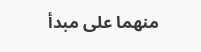منهما على مبدأ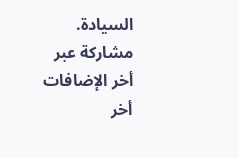السيادة.
مشاركة عبر
أخر الإضافات
أخر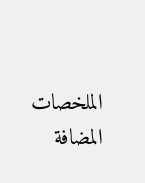الملخصات المضافة